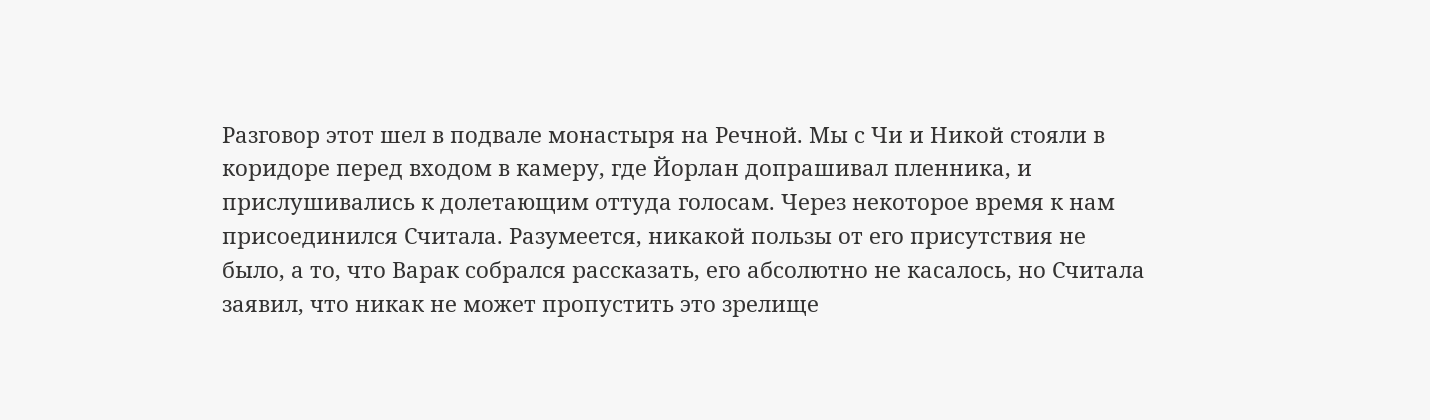Разговор этот шел в подвале монастыря на Речной. Мы с Чи и Никой стояли в коридоре перед входом в камеру, где Йорлан допрашивал пленника, и прислушивались к долетающим оттуда голосам. Через некоторое время к нам присоединился Считала. Разумеется, никакой пользы от его присутствия не было, а то, что Варак собрался рассказать, его абсолютно не касалось, но Считала заявил, что никак не может пропустить это зрелище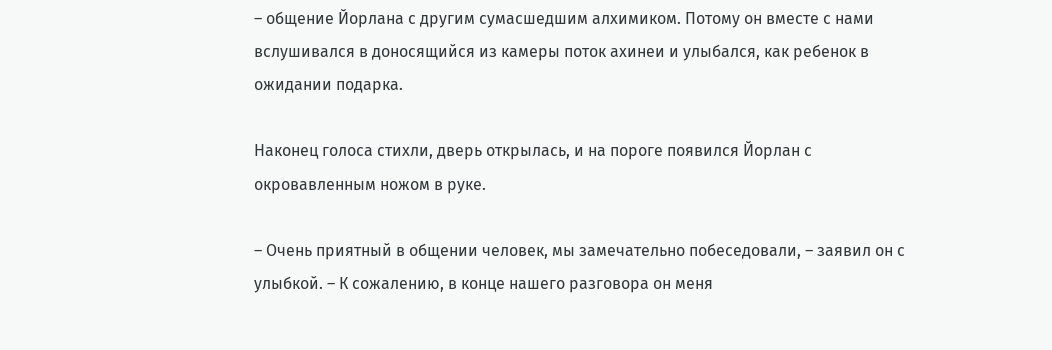– общение Йорлана с другим сумасшедшим алхимиком. Потому он вместе с нами вслушивался в доносящийся из камеры поток ахинеи и улыбался, как ребенок в ожидании подарка.

Наконец голоса стихли, дверь открылась, и на пороге появился Йорлан с окровавленным ножом в руке.

– Очень приятный в общении человек, мы замечательно побеседовали, – заявил он с улыбкой. – К сожалению, в конце нашего разговора он меня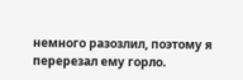немного разозлил, поэтому я перерезал ему горло.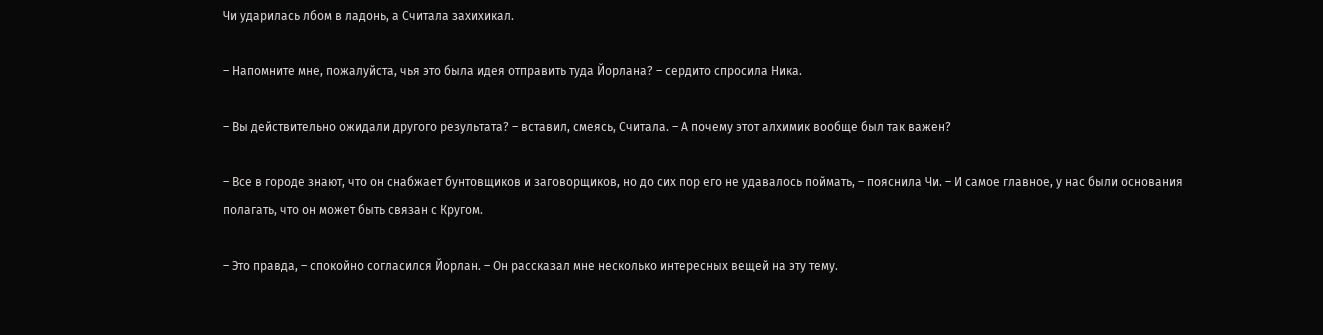Чи ударилась лбом в ладонь, а Считала захихикал.

– Напомните мне, пожалуйста, чья это была идея отправить туда Йорлана? – сердито спросила Ника.

– Вы действительно ожидали другого результата? – вставил, смеясь, Считала. – А почему этот алхимик вообще был так важен?

– Все в городе знают, что он снабжает бунтовщиков и заговорщиков, но до сих пор его не удавалось поймать, – пояснила Чи. – И самое главное, у нас были основания полагать, что он может быть связан с Кругом.

– Это правда, – спокойно согласился Йорлан. – Он рассказал мне несколько интересных вещей на эту тему.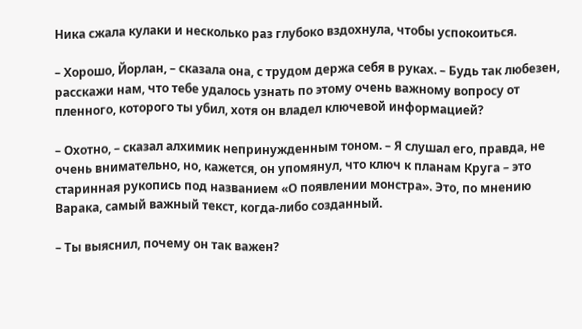Ника сжала кулаки и несколько раз глубоко вздохнула, чтобы успокоиться.

– Хорошо, Йорлан, – сказала она, с трудом держа себя в руках. – Будь так любезен, расскажи нам, что тебе удалось узнать по этому очень важному вопросу от пленного, которого ты убил, хотя он владел ключевой информацией?

– Охотно, – сказал алхимик непринужденным тоном. – Я слушал его, правда, не очень внимательно, но, кажется, он упомянул, что ключ к планам Круга – это старинная рукопись под названием «О появлении монстра». Это, по мнению Варака, самый важный текст, когда-либо созданный.

– Ты выяснил, почему он так важен?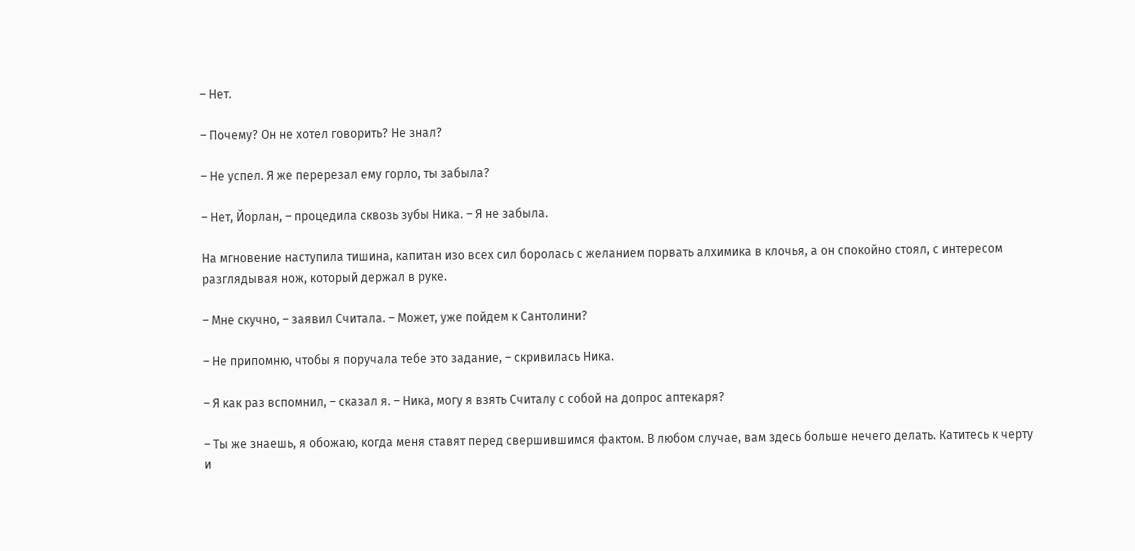– Нет.

– Почему? Он не хотел говорить? Не знал?

– Не успел. Я же перерезал ему горло, ты забыла?

– Нет, Йорлан, – процедила сквозь зубы Ника. – Я не забыла.

На мгновение наступила тишина, капитан изо всех сил боролась с желанием порвать алхимика в клочья, а он спокойно стоял, с интересом разглядывая нож, который держал в руке.

– Мне скучно, – заявил Считала. – Может, уже пойдем к Сантолини?

– Не припомню, чтобы я поручала тебе это задание, – скривилась Ника.

– Я как раз вспомнил, – сказал я. – Ника, могу я взять Считалу с собой на допрос аптекаря?

– Ты же знаешь, я обожаю, когда меня ставят перед свершившимся фактом. В любом случае, вам здесь больше нечего делать. Катитесь к черту и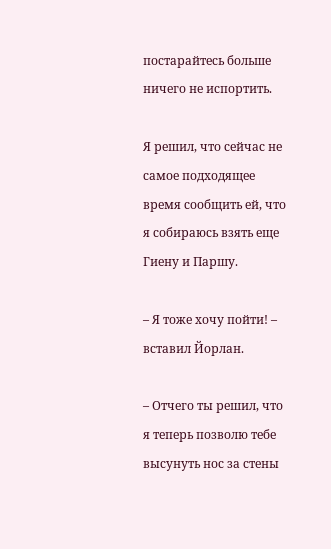постарайтесь больше ничего не испортить.

Я решил, что сейчас не самое подходящее время сообщить ей, что я собираюсь взять еще Гиену и Паршу.

– Я тоже хочу пойти! – вставил Йорлан.

– Отчего ты решил, что я теперь позволю тебе высунуть нос за стены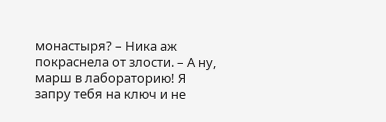монастыря? – Ника аж покраснела от злости. – А ну, марш в лабораторию! Я запру тебя на ключ и не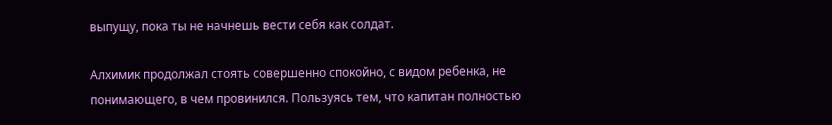выпущу, пока ты не начнешь вести себя как солдат.

Алхимик продолжал стоять совершенно спокойно, с видом ребенка, не понимающего, в чем провинился. Пользуясь тем, что капитан полностью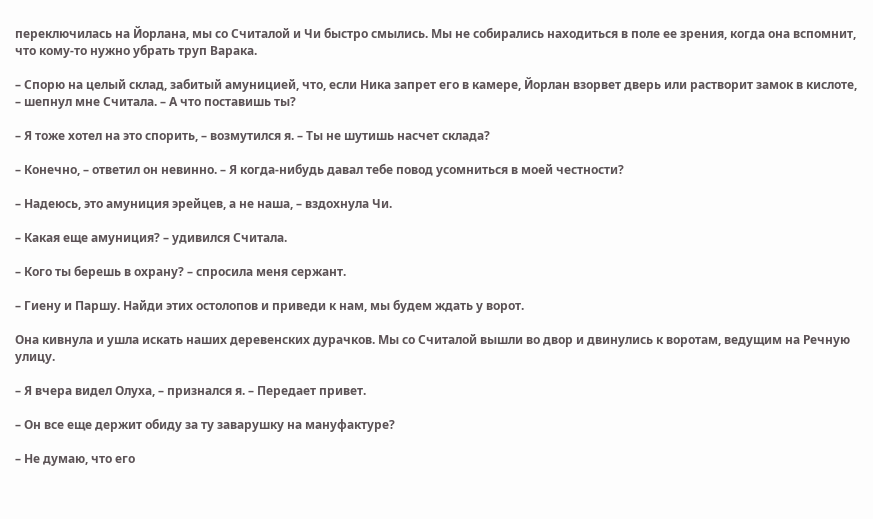переключилась на Йорлана, мы со Считалой и Чи быстро смылись. Мы не собирались находиться в поле ее зрения, когда она вспомнит, что кому-то нужно убрать труп Варака.

– Спорю на целый склад, забитый амуницией, что, если Ника запрет его в камере, Йорлан взорвет дверь или растворит замок в кислоте, – шепнул мне Считала. – А что поставишь ты?

– Я тоже хотел на это спорить, – возмутился я. – Ты не шутишь насчет склада?

– Конечно, – ответил он невинно. – Я когда-нибудь давал тебе повод усомниться в моей честности?

– Надеюсь, это амуниция эрейцев, а не наша, – вздохнула Чи.

– Какая еще амуниция? – удивился Считала.

– Кого ты берешь в охрану? – спросила меня сержант.

– Гиену и Паршу. Найди этих остолопов и приведи к нам, мы будем ждать у ворот.

Она кивнула и ушла искать наших деревенских дурачков. Мы со Считалой вышли во двор и двинулись к воротам, ведущим на Речную улицу.

– Я вчера видел Олуха, – признался я. – Передает привет.

– Он все еще держит обиду за ту заварушку на мануфактуре?

– Не думаю, что его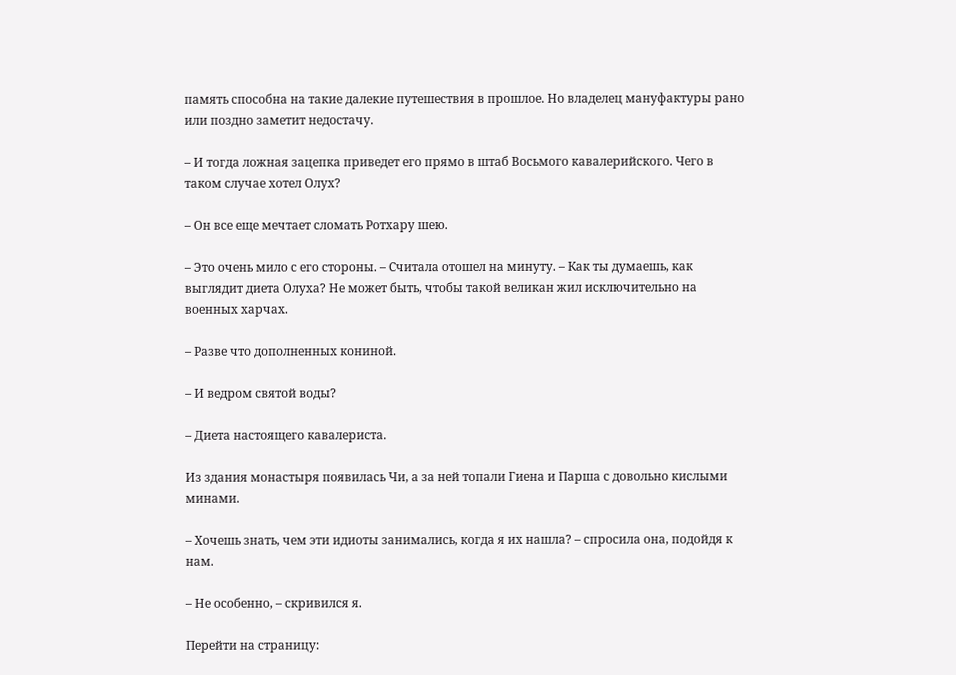память способна на такие далекие путешествия в прошлое. Но владелец мануфактуры рано или поздно заметит недостачу.

– И тогда ложная зацепка приведет его прямо в штаб Восьмого кавалерийского. Чего в таком случае хотел Олух?

– Он все еще мечтает сломать Ротхару шею.

– Это очень мило с его стороны. – Считала отошел на минуту. – Как ты думаешь, как выглядит диета Олуха? Не может быть, чтобы такой великан жил исключительно на военных харчах.

– Разве что дополненных кониной.

– И ведром святой воды?

– Диета настоящего кавалериста.

Из здания монастыря появилась Чи, а за ней топали Гиена и Парша с довольно кислыми минами.

– Хочешь знать, чем эти идиоты занимались, когда я их нашла? – спросила она, подойдя к нам.

– Не особенно, – скривился я.

Перейти на страницу: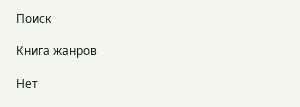Поиск

Книга жанров

Нет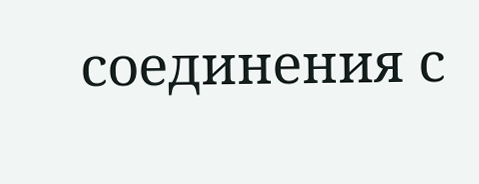соединения с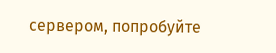сервером, попробуйте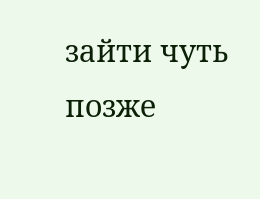зайти чуть позже